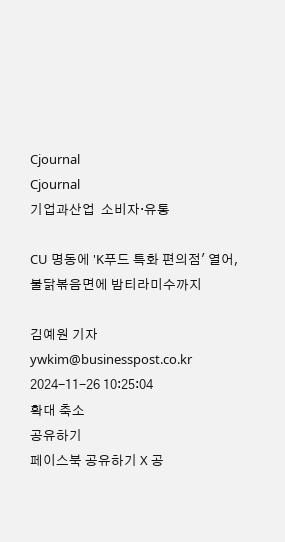Cjournal
Cjournal
기업과산업  소비자·유통

CU 명동에 'K푸드 특화 편의점' 열어, 불닭볶음면에 밤티라미수까지

김예원 기자 ywkim@businesspost.co.kr 2024-11-26 10:25:04
확대 축소
공유하기
페이스북 공유하기 X 공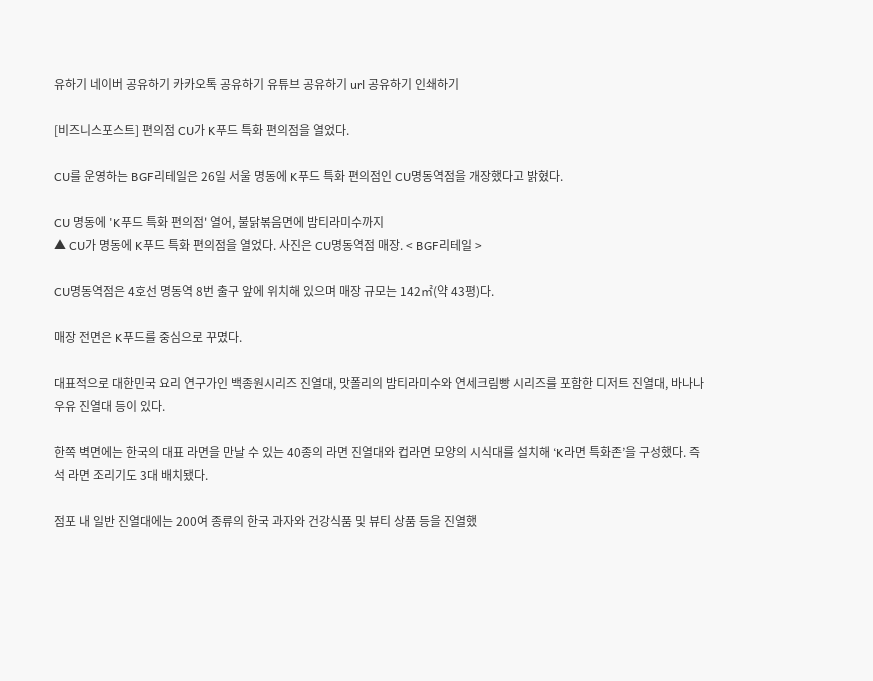유하기 네이버 공유하기 카카오톡 공유하기 유튜브 공유하기 url 공유하기 인쇄하기

[비즈니스포스트] 편의점 CU가 K푸드 특화 편의점을 열었다.

CU를 운영하는 BGF리테일은 26일 서울 명동에 K푸드 특화 편의점인 CU명동역점을 개장했다고 밝혔다.

CU 명동에 'K푸드 특화 편의점' 열어, 불닭볶음면에 밤티라미수까지
▲ CU가 명동에 K푸드 특화 편의점을 열었다. 사진은 CU명동역점 매장. < BGF리테일 >

CU명동역점은 4호선 명동역 8번 출구 앞에 위치해 있으며 매장 규모는 142㎡(약 43평)다.

매장 전면은 K푸드를 중심으로 꾸몄다.

대표적으로 대한민국 요리 연구가인 백종원시리즈 진열대, 맛폴리의 밤티라미수와 연세크림빵 시리즈를 포함한 디저트 진열대, 바나나우유 진열대 등이 있다.

한쪽 벽면에는 한국의 대표 라면을 만날 수 있는 40종의 라면 진열대와 컵라면 모양의 시식대를 설치해 ‘K라면 특화존’을 구성했다. 즉석 라면 조리기도 3대 배치됐다.

점포 내 일반 진열대에는 200여 종류의 한국 과자와 건강식품 및 뷰티 상품 등을 진열했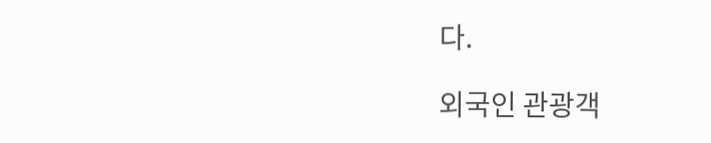다.

외국인 관광객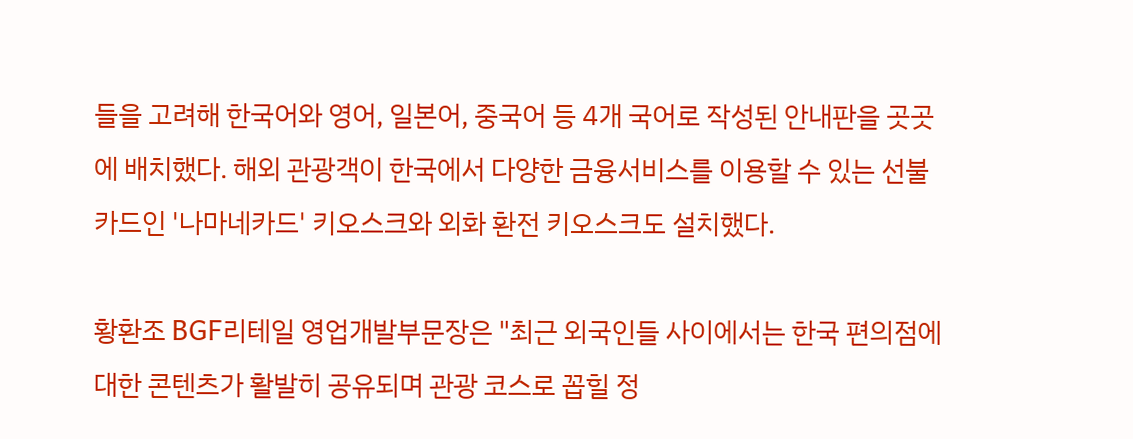들을 고려해 한국어와 영어, 일본어, 중국어 등 4개 국어로 작성된 안내판을 곳곳에 배치했다. 해외 관광객이 한국에서 다양한 금융서비스를 이용할 수 있는 선불카드인 '나마네카드' 키오스크와 외화 환전 키오스크도 설치했다.

황환조 BGF리테일 영업개발부문장은 "최근 외국인들 사이에서는 한국 편의점에 대한 콘텐츠가 활발히 공유되며 관광 코스로 꼽힐 정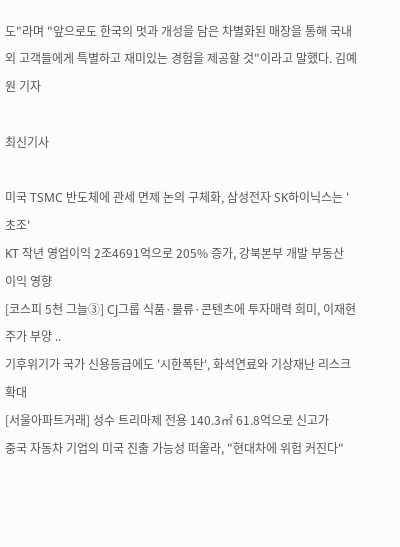도"라며 "앞으로도 한국의 멋과 개성을 담은 차별화된 매장을 통해 국내외 고객들에게 특별하고 재미있는 경험을 제공할 것"이라고 말했다. 김예원 기자

최신기사

미국 TSMC 반도체에 관세 면제 논의 구체화, 삼성전자 SK하이닉스는 '초조'
KT 작년 영업이익 2조4691억으로 205% 증가, 강북본부 개발 부동산 이익 영향
[코스피 5천 그늘③] CJ그룹 식품·물류·콘텐츠에 투자매력 희미, 이재현 주가 부양 ..
기후위기가 국가 신용등급에도 '시한폭탄', 화석연료와 기상재난 리스크 확대
[서울아파트거래] 성수 트리마제 전용 140.3㎡ 61.8억으로 신고가
중국 자동차 기업의 미국 진출 가능성 떠올라, "현대차에 위험 커진다"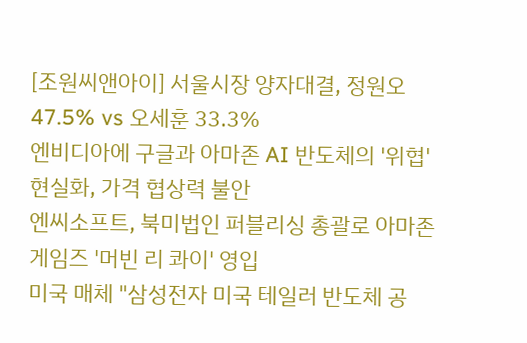[조원씨앤아이] 서울시장 양자대결, 정원오 47.5% vs 오세훈 33.3%
엔비디아에 구글과 아마존 AI 반도체의 '위협' 현실화, 가격 협상력 불안
엔씨소프트, 북미법인 퍼블리싱 총괄로 아마존게임즈 '머빈 리 콰이' 영입
미국 매체 "삼성전자 미국 테일러 반도체 공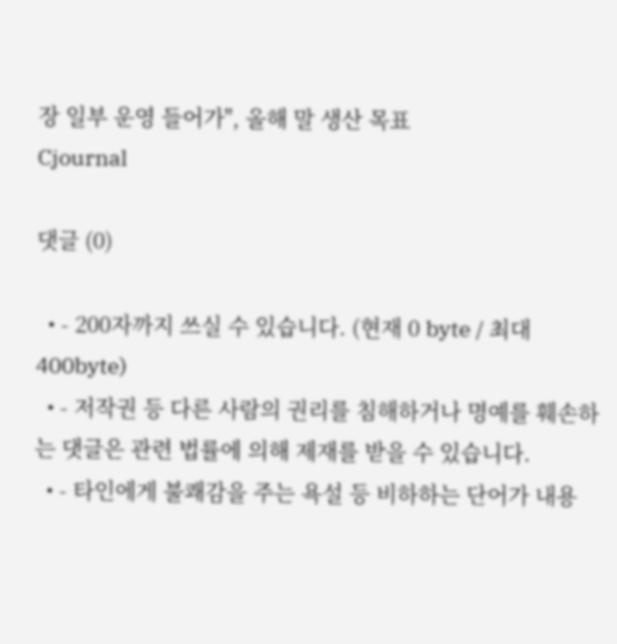장 일부 운영 들어가", 올해 말 생산 목표
Cjournal

댓글 (0)

  • - 200자까지 쓰실 수 있습니다. (현재 0 byte / 최대 400byte)
  • - 저작권 등 다른 사람의 권리를 침해하거나 명예를 훼손하는 댓글은 관련 법률에 의해 제재를 받을 수 있습니다.
  • - 타인에게 불쾌감을 주는 욕설 등 비하하는 단어가 내용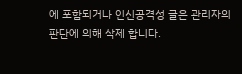에 포함되거나 인신공격성 글은 관리자의 판단에 의해 삭제 합니다.